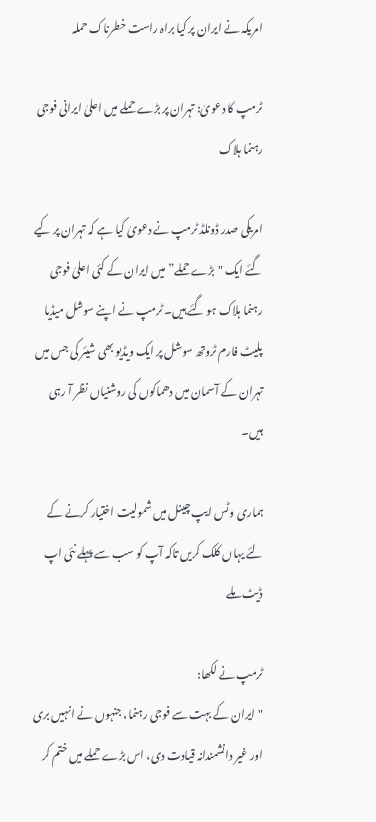امریکہ نے ایران پر کیا براہ راست خطرناک حملہ

ٹرمپ کا دعویٰ: تہران پر بڑے حملے میں اعلیٰ ایرانی فوجی رہنما ہلاک

امریکی صدر ڈونلڈ ٹرمپ نے دعویٰ کیا ہے کہ تہران پر کیے گئے ایک "بڑے حملے” میں ایران کے کئی اعلیٰ فوجی رہنما ہلاک ہو گئے ہیں۔ ٹرمپ نے اپنے سوشل میڈیا پلیٹ فارم ٹروتھ سوشل پر ایک ویڈیو بھی شیئر کی جس میں تہران کے آسمان میں دھماکوں کی روشنیاں نظر آ رہی ہیں۔

ہماری وٹس ایپ چینل میں شمولیت اختیار کرنے کے لئے یہاں کلک کریں تاکہ آپ کو سب سے پہلے نئی اپ ڈیٹ ملے

ٹرمپ نے لکھا:
"ایران کے بہت سے فوجی رہنما، جنہوں نے انہیں بری اور غیر دانشمندانہ قیادت دی، اس بڑے حملے میں ختم کر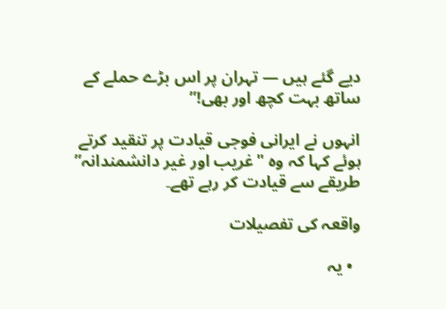دیے گئے ہیں — تہران پر اس بڑے حملے کے ساتھ بہت کچھ اور بھی!”

انہوں نے ایرانی فوجی قیادت پر تنقید کرتے ہوئے کہا کہ وہ "غریب اور غیر دانشمندانہ” طریقے سے قیادت کر رہے تھے۔

واقعہ کی تفصیلات

  • یہ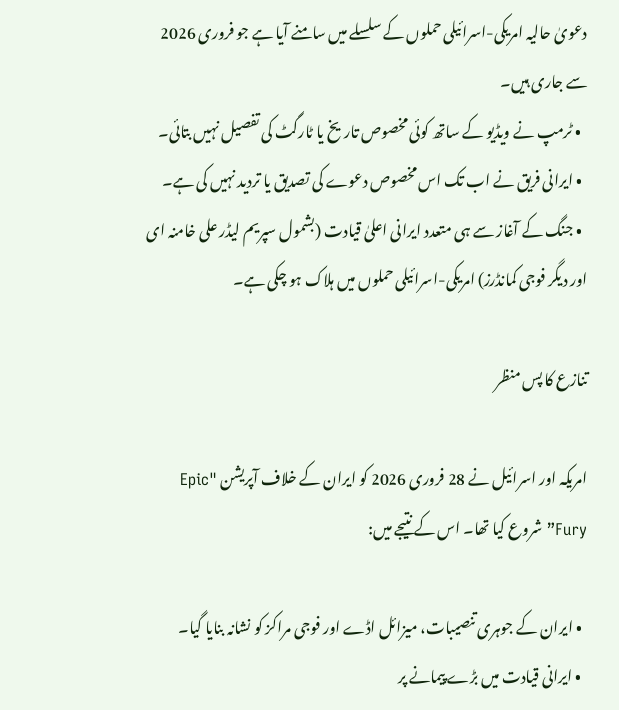دعویٰ حالیہ امریکی-اسرائیلی حملوں کے سلسلے میں سامنے آیا ہے جو فروری 2026 سے جاری ہیں۔
  • ٹرمپ نے ویڈیو کے ساتھ کوئی مخصوص تاریخ یا ٹارگٹ کی تفصیل نہیں بتائی۔
  • ایرانی فریق نے اب تک اس مخصوص دعوے کی تصدیق یا تردید نہیں کی ہے۔
  • جنگ کے آغاز سے ہی متعدد ایرانی اعلیٰ قیادت (بشمول سپریم لیڈر علی خامنہ ای اور دیگر فوجی کمانڈرز) امریکی-اسرائیلی حملوں میں ہلاک ہو چکی ہے۔

تنازع کا پس منظر

امریکہ اور اسرائیل نے 28 فروری 2026 کو ایران کے خلاف آپریشن "Epic Fury” شروع کیا تھا۔ اس کے نتیجے میں:

  • ایران کے جوہری تنصیبات، میزائل اڈے اور فوجی مراکز کو نشانہ بنایا گیا۔
  • ایرانی قیادت میں بڑے پیمانے پر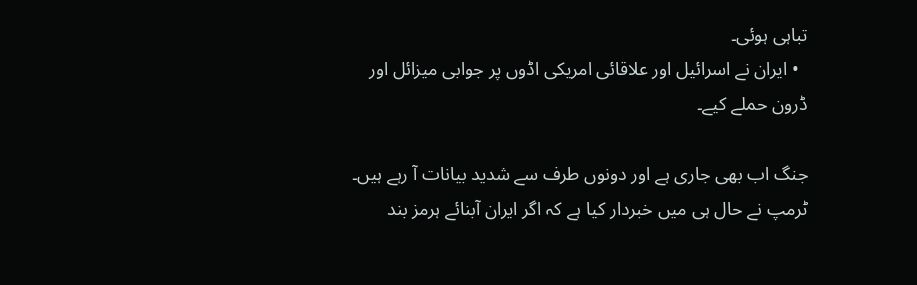تباہی ہوئی۔
  • ایران نے اسرائیل اور علاقائی امریکی اڈوں پر جوابی میزائل اور ڈرون حملے کیے۔

جنگ اب بھی جاری ہے اور دونوں طرف سے شدید بیانات آ رہے ہیں۔ ٹرمپ نے حال ہی میں خبردار کیا ہے کہ اگر ایران آبنائے ہرمز بند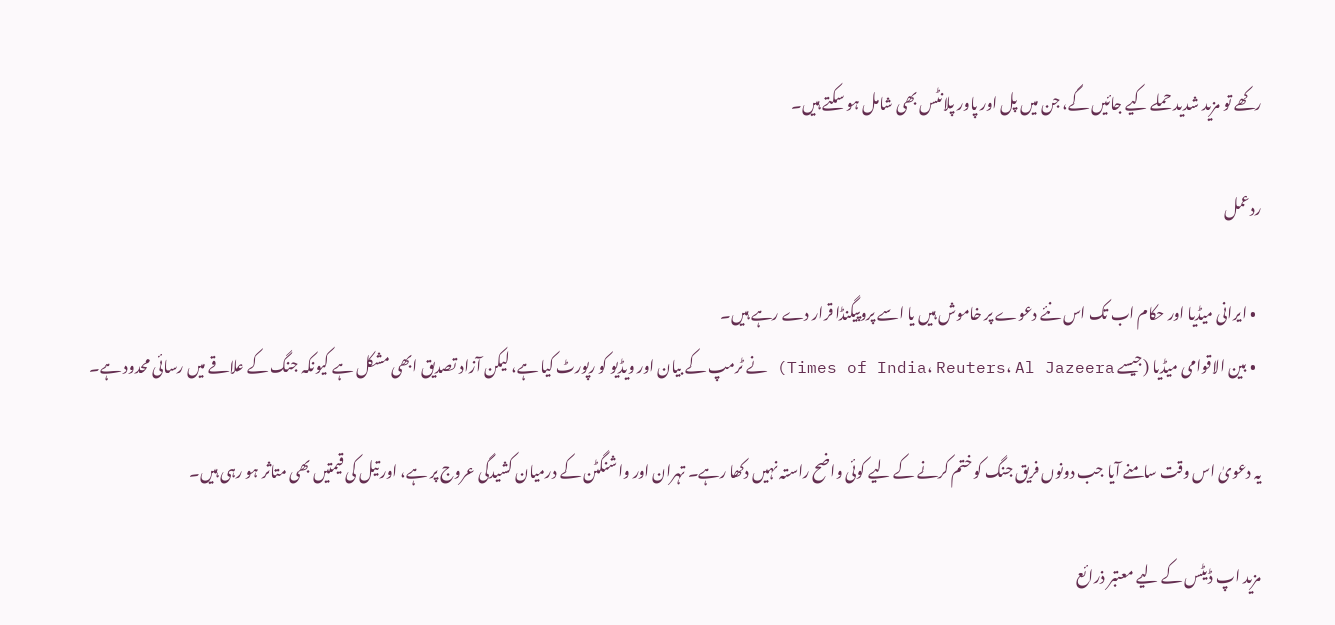رکھے تو مزید شدید حملے کیے جائیں گے، جن میں پل اور پاور پلانٹس بھی شامل ہو سکتے ہیں۔

ردعمل

  • ایرانی میڈیا اور حکام اب تک اس نئے دعوے پر خاموش ہیں یا اسے پروپیگنڈا قرار دے رہے ہیں۔
  • بین الاقوامی میڈیا (جیسے Times of India، Reuters، Al Jazeera) نے ٹرمپ کے بیان اور ویڈیو کو رپورٹ کیا ہے، لیکن آزاد تصدیق ابھی مشکل ہے کیونکہ جنگ کے علاقے میں رسائی محدود ہے۔

یہ دعویٰ اس وقت سامنے آیا جب دونوں فریق جنگ کو ختم کرنے کے لیے کوئی واضح راستہ نہیں دکھا رہے۔ تہران اور واشنگٹن کے درمیان کشیدگی عروج پر ہے، اور تیل کی قیمتیں بھی متاثر ہو رہی ہیں۔

مزید اپ ڈیٹس کے لیے معتبر ذرائع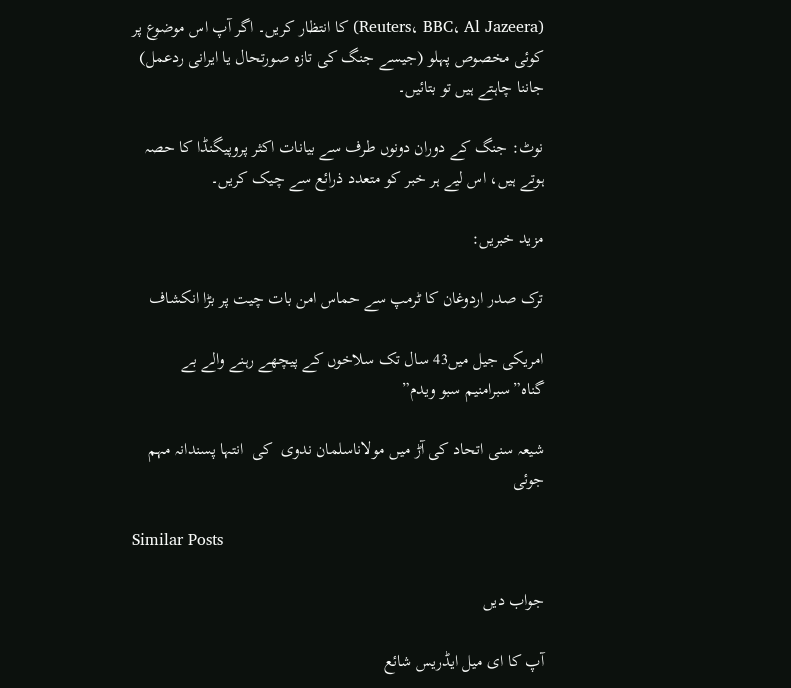(Reuters، BBC، Al Jazeera) کا انتظار کریں۔ اگر آپ اس موضوع پر کوئی مخصوص پہلو (جیسے جنگ کی تازہ صورتحال یا ایرانی ردعمل) جاننا چاہتے ہیں تو بتائیں۔

نوٹ: جنگ کے دوران دونوں طرف سے بیانات اکثر پروپیگنڈا کا حصہ ہوتے ہیں، اس لیے ہر خبر کو متعدد ذرائع سے چیک کریں۔

مزید خبریں:

ترک صدر اردوغان کا ٹرمپ سے حماس امن بات چیت پر بڑا انکشاف

امریکی جیل میں43 سال تک سلاخوں کے پیچھے رہنے والے بے گناہ”سبرامنیم سبو ویدم”

شیعہ سنی اتحاد کی آڑ میں مولاناسلمان ندوی  کی  انتہا پسندانہ مہم جوئی

Similar Posts

جواب دیں

آپ کا ای میل ایڈریس شائع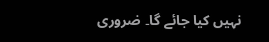نہیں کیا جائے گا۔ ضروری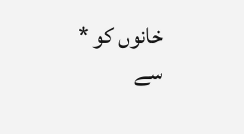خانوں کو * سے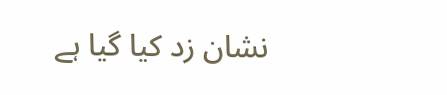نشان زد کیا گیا ہے